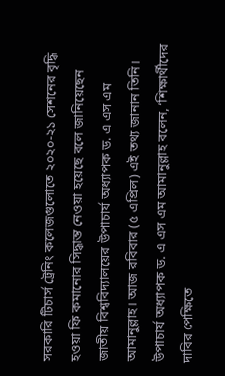সরকারি টিচার্স ট্রেনিং কলেজগুলোতে ২০২০-২১ সেশনের বৃদ্ধি হওয়া ফি কমানোর সিদ্ধান্ত নেওয়া হয়েছে বলে জানিয়েছেন জাতীয় বিশ্ববিদ্যালয়ের উপাচার্য অধ্যাপক ড. এ এস এম আমানুল্লাহ। আজ রবিবার (৫ এপ্রিল) এই তথ্য জানান তিনি।
উপাচার্য অধ্যাপক ড. এ এস এম আমানুল্লাহ বলেন, ‘শিক্ষার্থীদের দাবির পেক্ষিতে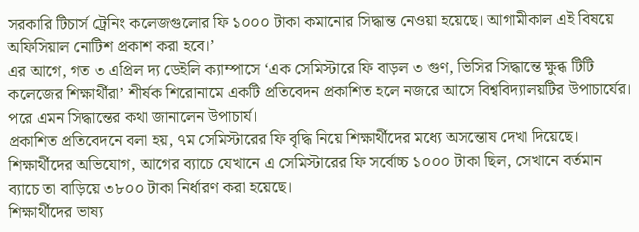সরকারি টিচার্স ট্রেনিং কলেজগুলোর ফি ১০০০ টাকা কমানোর সিদ্ধান্ত নেওয়া হয়েছে। আগামীকাল এই বিষয়ে অফিসিয়াল নোটিশ প্রকাশ করা হবে।’
এর আগে, গত ৩ এপ্রিল দ্য ডেইলি ক্যাম্পাসে ‘এক সেমিস্টারে ফি বাড়ল ৩ গুণ, ভিসির সিদ্ধান্তে ক্ষুব্ধ টিটি কলেজের শিক্ষার্থীরা’ শীর্ষক শিরোনামে একটি প্রতিবেদন প্রকাশিত হলে নজরে আসে বিশ্ববিদ্যালয়টির উপাচার্যের। পরে এমন সিদ্ধান্তের কথা জানালেন উপাচার্য।
প্রকাশিত প্রতিবেদনে বলা হয়, ৭ম সেমিস্টারের ফি বৃদ্ধি নিয়ে শিক্ষার্থীদের মধ্যে অসন্তোষ দেখা দিয়েছে। শিক্ষার্থীদের অভিযোগ, আগের ব্যাচে যেখানে এ সেমিস্টারের ফি সর্বোচ্চ ১০০০ টাকা ছিল, সেখানে বর্তমান ব্যাচে তা বাড়িয়ে ৩৮০০ টাকা নির্ধারণ করা হয়েছে।
শিক্ষার্থীদের ভাষ্য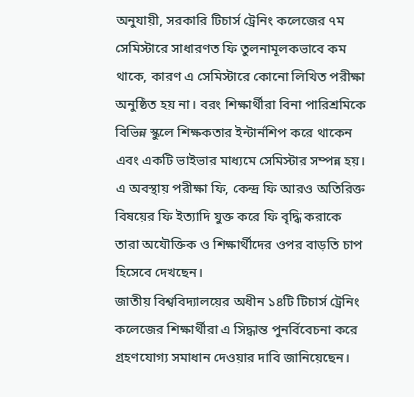অনুযায়ী, সরকারি টিচার্স ট্রেনিং কলেজের ৭ম সেমিস্টারে সাধারণত ফি তুলনামূলকভাবে কম থাকে, কারণ এ সেমিস্টারে কোনো লিখিত পরীক্ষা অনুষ্ঠিত হয় না। বরং শিক্ষার্থীরা বিনা পারিশ্রমিকে বিভিন্ন স্কুলে শিক্ষকতার ইন্টার্নশিপ করে থাকেন এবং একটি ভাইভার মাধ্যমে সেমিস্টার সম্পন্ন হয়। এ অবস্থায় পরীক্ষা ফি, কেন্দ্র ফি আরও অতিরিক্ত বিষয়ের ফি ইত্যাদি যুক্ত করে ফি বৃদ্ধি করাকে তারা অযৌক্তিক ও শিক্ষার্থীদের ওপর বাড়তি চাপ হিসেবে দেখছেন।
জাতীয় বিশ্ববিদ্যালয়ের অধীন ১৪টি টিচার্স ট্রেনিং কলেজের শিক্ষার্থীরা এ সিদ্ধান্ত পুনর্বিবেচনা করে গ্রহণযোগ্য সমাধান দেওয়ার দাবি জানিয়েছেন।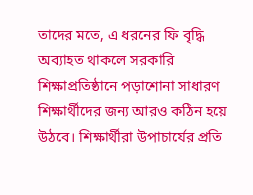তাদের মতে, এ ধরনের ফি বৃদ্ধি অব্যাহত থাকলে সরকারি শিক্ষাপ্রতিষ্ঠানে পড়াশোনা সাধারণ শিক্ষার্থীদের জন্য আরও কঠিন হয়ে উঠবে। শিক্ষার্থীরা উপাচার্যের প্রতি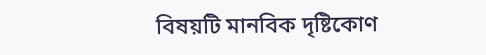বিষয়টি মানবিক দৃষ্টিকোণ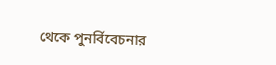থেকে পুনর্বিবেচনার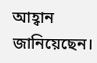আহ্বান জানিয়েছেন।